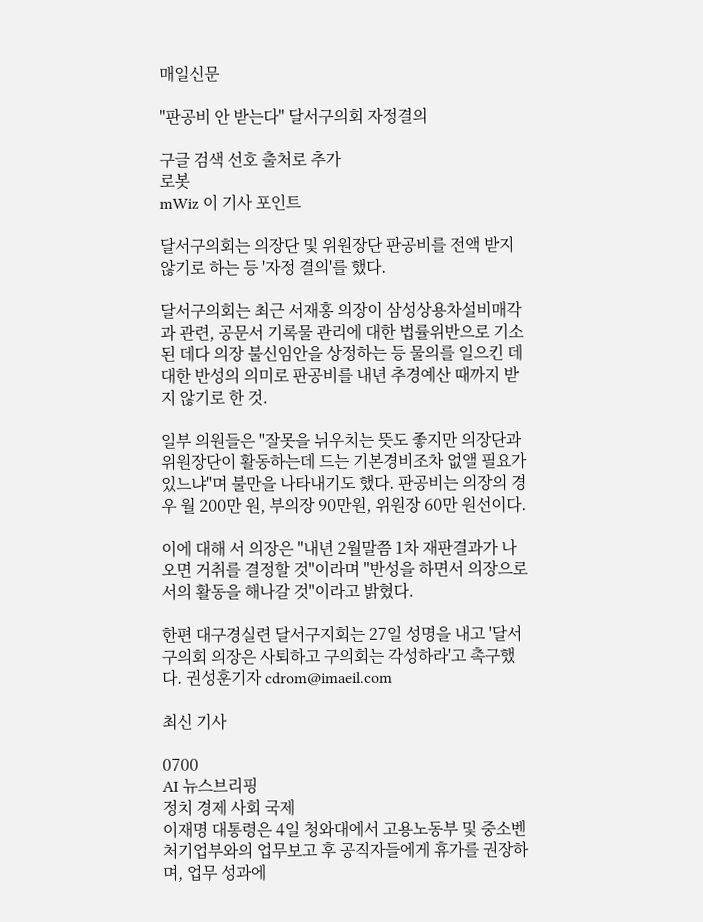매일신문

"판공비 안 받는다" 달서구의회 자정결의

구글 검색 선호 출처로 추가
로봇
mWiz 이 기사 포인트

달서구의회는 의장단 및 위원장단 판공비를 전액 받지 않기로 하는 등 '자정 결의'를 했다.

달서구의회는 최근 서재홍 의장이 삼성상용차설비매각과 관련, 공문서 기록물 관리에 대한 법률위반으로 기소된 데다 의장 불신임안을 상정하는 등 물의를 일으킨 데 대한 반성의 의미로 판공비를 내년 추경예산 때까지 받지 않기로 한 것.

일부 의원들은 "잘못을 뉘우치는 뜻도 좋지만 의장단과 위원장단이 활동하는데 드는 기본경비조차 없앨 필요가 있느냐"며 불만을 나타내기도 했다. 판공비는 의장의 경우 월 200만 원, 부의장 90만원, 위원장 60만 원선이다.

이에 대해 서 의장은 "내년 2월말쯤 1차 재판결과가 나오면 거취를 결정할 것"이라며 "반성을 하면서 의장으로서의 활동을 해나갈 것"이라고 밝혔다.

한편 대구경실련 달서구지회는 27일 성명을 내고 '달서구의회 의장은 사퇴하고 구의회는 각성하라'고 촉구했다. 권성훈기자 cdrom@imaeil.com

최신 기사

0700
AI 뉴스브리핑
정치 경제 사회 국제
이재명 대통령은 4일 청와대에서 고용노동부 및 중소벤처기업부와의 업무보고 후 공직자들에게 휴가를 권장하며, 업무 성과에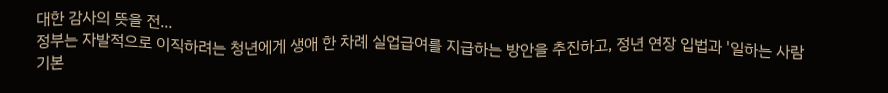대한 감사의 뜻을 전...
정부는 자발적으로 이직하려는 청년에게 생애 한 차례 실업급여를 지급하는 방안을 추진하고, 정년 연장 입법과 '일하는 사람 기본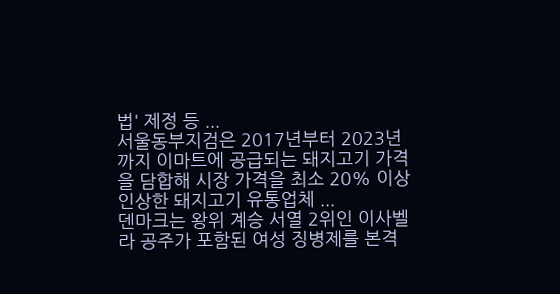법' 제정 등 ...
서울동부지검은 2017년부터 2023년까지 이마트에 공급되는 돼지고기 가격을 담합해 시장 가격을 최소 20% 이상 인상한 돼지고기 유통업체 ...
덴마크는 왕위 계승 서열 2위인 이사벨라 공주가 포함된 여성 징병제를 본격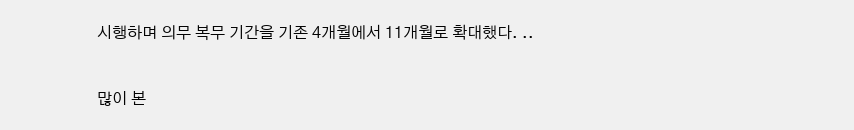시행하며 의무 복무 기간을 기존 4개월에서 11개월로 확대했다. ..

많이 본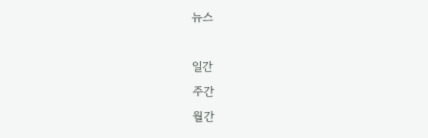뉴스

일간
주간
월간